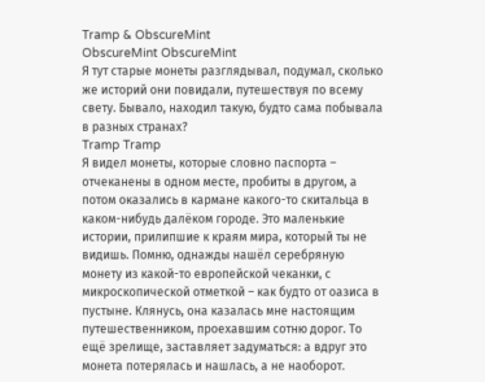Tramp & ObscureMint
ObscureMint ObscureMint
Я тут старые монеты разглядывал, подумал, сколько же историй они повидали, путешествуя по всему свету. Бывало, находил такую, будто сама побывала в разных странах?
Tramp Tramp
Я видел монеты, которые словно паспорта – отчеканены в одном месте, пробиты в другом, а потом оказались в кармане какого-то скитальца в каком-нибудь далёком городе. Это маленькие истории, прилипшие к краям мира, который ты не видишь. Помню, однажды нашёл серебряную монету из какой-то европейской чеканки, с микроскопической отметкой – как будто от оазиса в пустыне. Клянусь, она казалась мне настоящим путешественником, проехавшим сотню дорог. То ещё зрелище, заставляет задуматься: а вдруг это монета потерялась и нашлась, а не наоборот.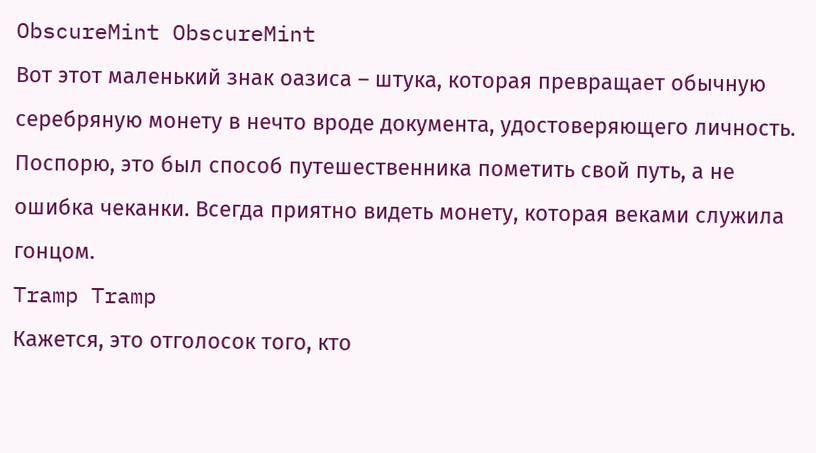ObscureMint ObscureMint
Вот этот маленький знак оазиса – штука, которая превращает обычную серебряную монету в нечто вроде документа, удостоверяющего личность. Поспорю, это был способ путешественника пометить свой путь, а не ошибка чеканки. Всегда приятно видеть монету, которая веками служила гонцом.
Tramp Tramp
Кажется, это отголосок того, кто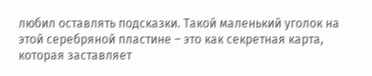любил оставлять подсказки. Такой маленький уголок на этой серебряной пластине – это как секретная карта, которая заставляет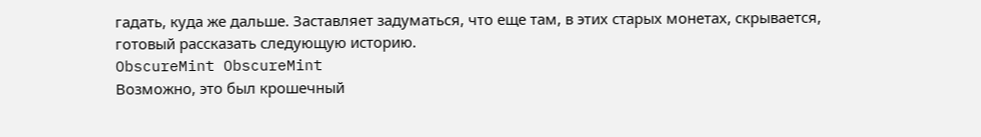гадать, куда же дальше. Заставляет задуматься, что еще там, в этих старых монетах, скрывается, готовый рассказать следующую историю.
ObscureMint ObscureMint
Возможно, это был крошечный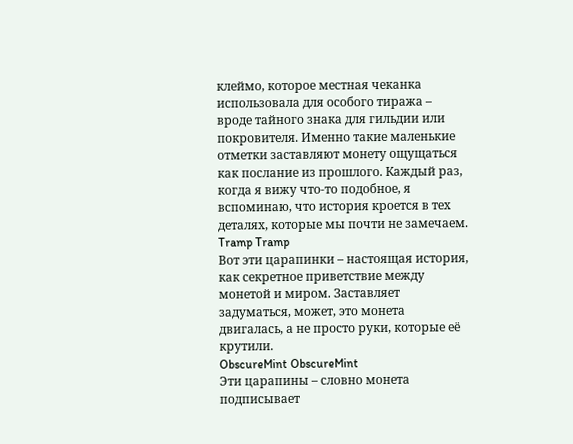клеймо, которое местная чеканка использовала для особого тиража – вроде тайного знака для гильдии или покровителя. Именно такие маленькие отметки заставляют монету ощущаться как послание из прошлого. Каждый раз, когда я вижу что-то подобное, я вспоминаю, что история кроется в тех деталях, которые мы почти не замечаем.
Tramp Tramp
Вот эти царапинки – настоящая история, как секретное приветствие между монетой и миром. Заставляет задуматься, может, это монета двигалась, а не просто руки, которые её крутили.
ObscureMint ObscureMint
Эти царапины – словно монета подписывает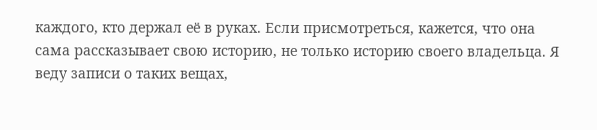каждого, кто держал её в руках. Если присмотреться, кажется, что она сама рассказывает свою историю, не только историю своего владельца. Я веду записи о таких вещах,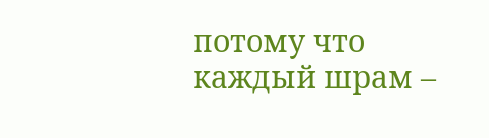потому что каждый шрам –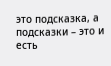это подсказка, а подсказки – это и есть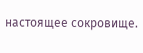настоящее сокровище.